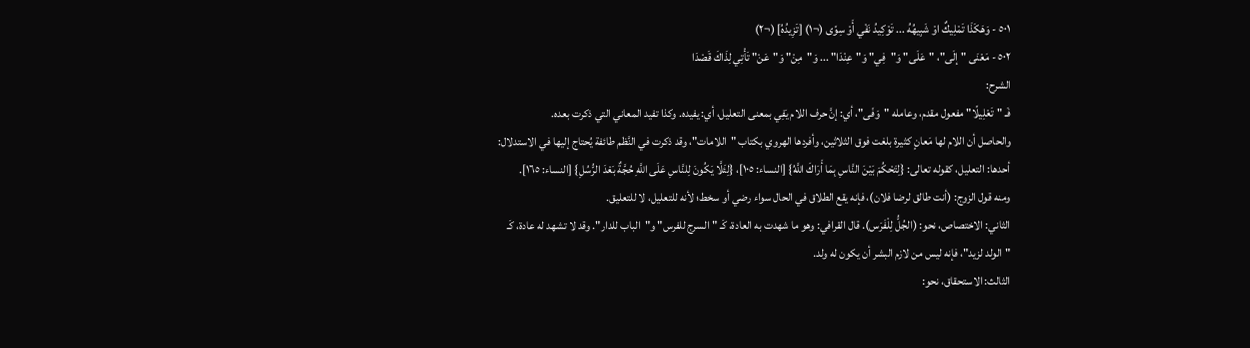٥٠١ - وَهَكَذَا تَمْلِيكٌ اوْ شَبِيهُهُ ... تَوْكِيدُ نَفْي أَوْ سِوًى (¬١) [تَزِيدُهُ] (¬٢)
٥٠٢ - مَعْنَى "إلَى"، "عَلَى" وَ"فِي" وَ"عِنْدَا" ... وَ"مِنْ" وَ"عَنْ" تَأْتِي لِذَاكَ قَصْدَا
الشرح:
فَـ "تَعْلِيلًا" مفعول مقدم، وعامله "وَفَى"، أي: إنَّ حرف اللام يَفِي بمعنى التعليل، أي: يفيده. وكذا تفيد المعاني التي ذكرت بعده.
والحاصل أن اللام لها مَعانٍ كثيرة بلغت فوق الثلاثين، وأفردها الهروي بكتاب "اللامات"، وقد ذكرت في النَّظم طائفة يُحتاج إليها في الاستدلال:
أحدها: التعليل، كقوله تعالى: {لِتَحْكُمَ بَيْنَ النَّاسِ بِمَا أَرَاكَ اللَّهُ} [النساء: ١٠٥]، {لِئَلَّا يَكُونَ لِلنَّاسِ عَلَى اللَّهِ حُجَّةٌ بَعْدَ الرُّسُلِ} [النساء: ١٦٥].
ومنه قول الزوج: (أنت طالق لرضا فلان)، فإنه يقع الطلاق في الحال سواء رضي أو سخط؛ لأنه للتعليل، لا للتعليق.
الثاني: الاختصاص، نحو: (الجُلُّ لِلْفَرَس). قال القرافي: وهو ما شهدت به العادة، كَـ "السرج للفرس" و"الباب للدار". وقد لا تشهد له عادة، كَـ "الولد لزيد"، فإنه ليس من لازم البشر أن يكون له ولد.
الثالث: الاستحقاق، نحو: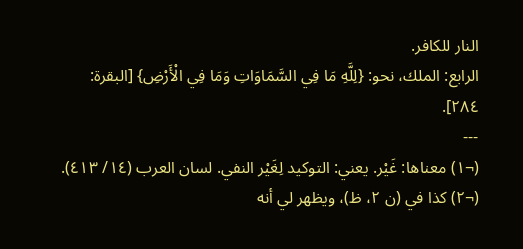النار للكافر.
الرابع: الملك، نحو: {لِلَّهِ مَا فِي السَّمَاوَاتِ وَمَا فِي الْأَرْضِ} [البقرة: ٢٨٤].
---
(¬١) معناها: غَيْر. يعني: التوكيد لِغَيْر النفي. لسان العرب (١٤/ ٤١٣).
(¬٢) كذا في (ن ٢، ظ)، ويظهر لي أنه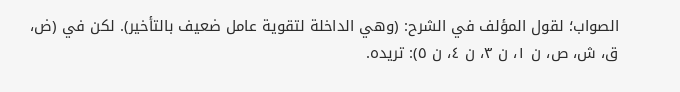الصواب؛ لقول المؤلف في الشرح: (وهي الداخلة لتقوية عامل ضعيف بالتأخير). لكن في (ض، ق، ش، ص، ن ١، ن ٣، ن ٤، ن ٥): تريده.